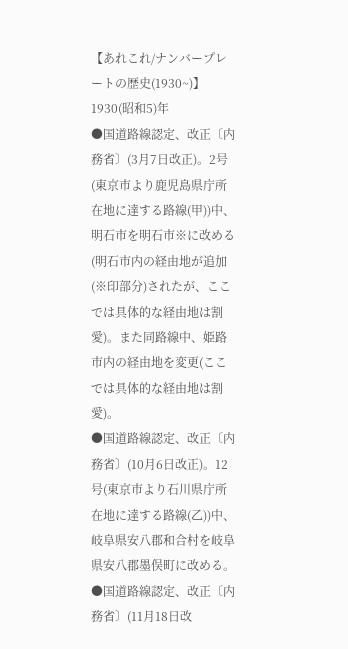【あれこれ/ナンバープレートの歴史(1930~)】
1930(昭和5)年
●国道路線認定、改正〔内務省〕(3月7日改正)。2号(東京市より鹿児島県庁所在地に達する路線(甲))中、明石市を明石市※に改める(明石市内の経由地が追加(※印部分)されたが、ここでは具体的な経由地は割愛)。また同路線中、姫路市内の経由地を変更(ここでは具体的な経由地は割愛)。
●国道路線認定、改正〔内務省〕(10月6日改正)。12号(東京市より石川県庁所在地に達する路線(乙))中、岐阜県安八郡和合村を岐阜県安八郡墨俣町に改める。
●国道路線認定、改正〔内務省〕(11月18日改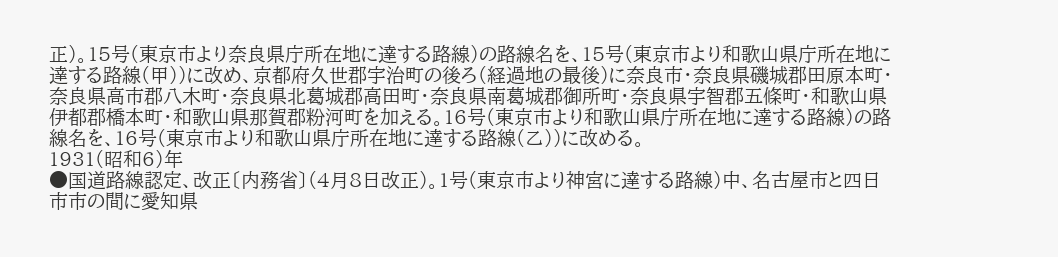正)。15号(東京市より奈良県庁所在地に達する路線)の路線名を、15号(東京市より和歌山県庁所在地に達する路線(甲))に改め、京都府久世郡宇治町の後ろ(経過地の最後)に奈良市・奈良県磯城郡田原本町・奈良県高市郡八木町・奈良県北葛城郡高田町・奈良県南葛城郡御所町・奈良県宇智郡五條町・和歌山県伊都郡橋本町・和歌山県那賀郡粉河町を加える。16号(東京市より和歌山県庁所在地に達する路線)の路線名を、16号(東京市より和歌山県庁所在地に達する路線(乙))に改める。
1931(昭和6)年
●国道路線認定、改正〔内務省〕(4月8日改正)。1号(東京市より神宮に達する路線)中、名古屋市と四日市市の間に愛知県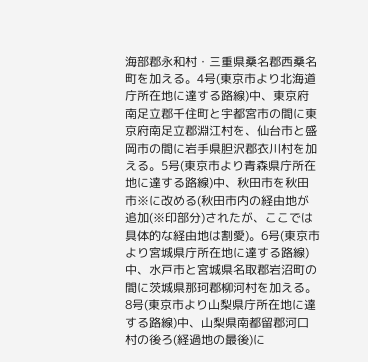海部郡永和村・三重県桑名郡西桑名町を加える。4号(東京市より北海道庁所在地に達する路線)中、東京府南足立郡千住町と宇都宮市の間に東京府南足立郡淵江村を、仙台市と盛岡市の間に岩手県胆沢郡衣川村を加える。5号(東京市より青森県庁所在地に達する路線)中、秋田市を秋田市※に改める(秋田市内の経由地が追加(※印部分)されたが、ここでは具体的な経由地は割愛)。6号(東京市より宮城県庁所在地に達する路線)中、水戸市と宮城県名取郡岩沼町の間に茨城県那珂郡柳河村を加える。8号(東京市より山梨県庁所在地に達する路線)中、山梨県南都留郡河口村の後ろ(経過地の最後)に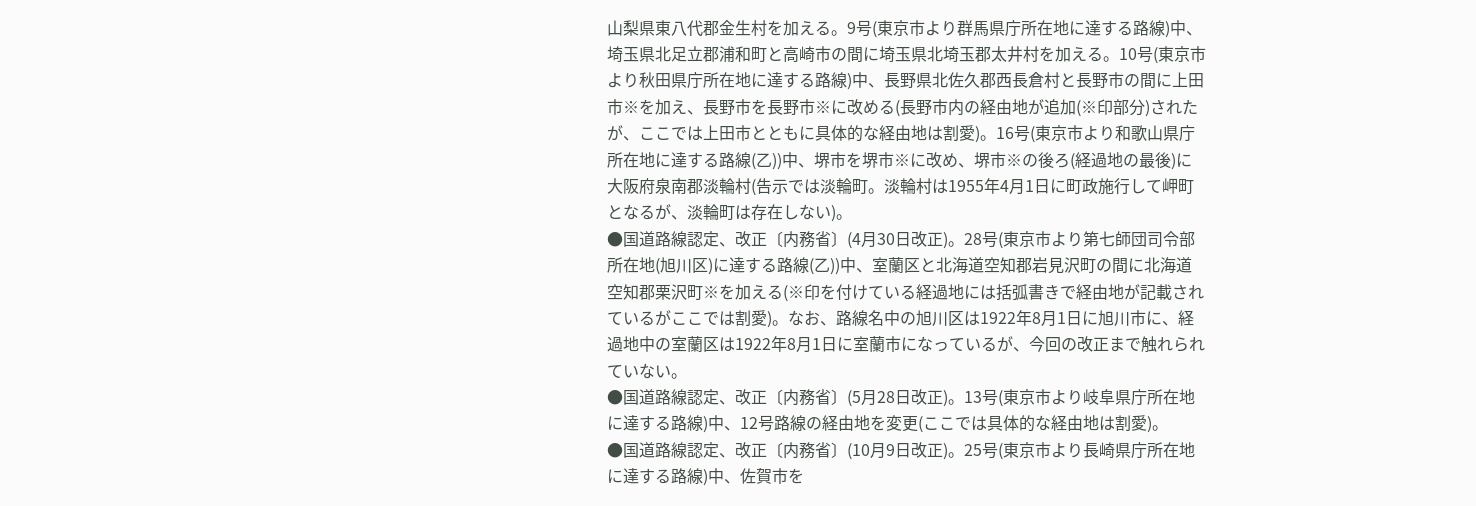山梨県東八代郡金生村を加える。9号(東京市より群馬県庁所在地に達する路線)中、埼玉県北足立郡浦和町と高崎市の間に埼玉県北埼玉郡太井村を加える。10号(東京市より秋田県庁所在地に達する路線)中、長野県北佐久郡西長倉村と長野市の間に上田市※を加え、長野市を長野市※に改める(長野市内の経由地が追加(※印部分)されたが、ここでは上田市とともに具体的な経由地は割愛)。16号(東京市より和歌山県庁所在地に達する路線(乙))中、堺市を堺市※に改め、堺市※の後ろ(経過地の最後)に大阪府泉南郡淡輪村(告示では淡輪町。淡輪村は1955年4月1日に町政施行して岬町となるが、淡輪町は存在しない)。
●国道路線認定、改正〔内務省〕(4月30日改正)。28号(東京市より第七師団司令部所在地(旭川区)に達する路線(乙))中、室蘭区と北海道空知郡岩見沢町の間に北海道空知郡栗沢町※を加える(※印を付けている経過地には括弧書きで経由地が記載されているがここでは割愛)。なお、路線名中の旭川区は1922年8月1日に旭川市に、経過地中の室蘭区は1922年8月1日に室蘭市になっているが、今回の改正まで触れられていない。
●国道路線認定、改正〔内務省〕(5月28日改正)。13号(東京市より岐阜県庁所在地に達する路線)中、12号路線の経由地を変更(ここでは具体的な経由地は割愛)。
●国道路線認定、改正〔内務省〕(10月9日改正)。25号(東京市より長崎県庁所在地に達する路線)中、佐賀市を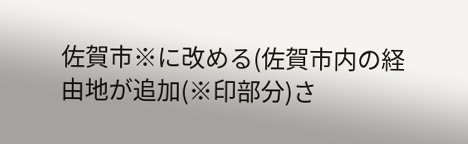佐賀市※に改める(佐賀市内の経由地が追加(※印部分)さ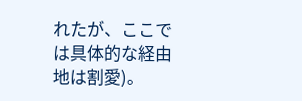れたが、ここでは具体的な経由地は割愛)。